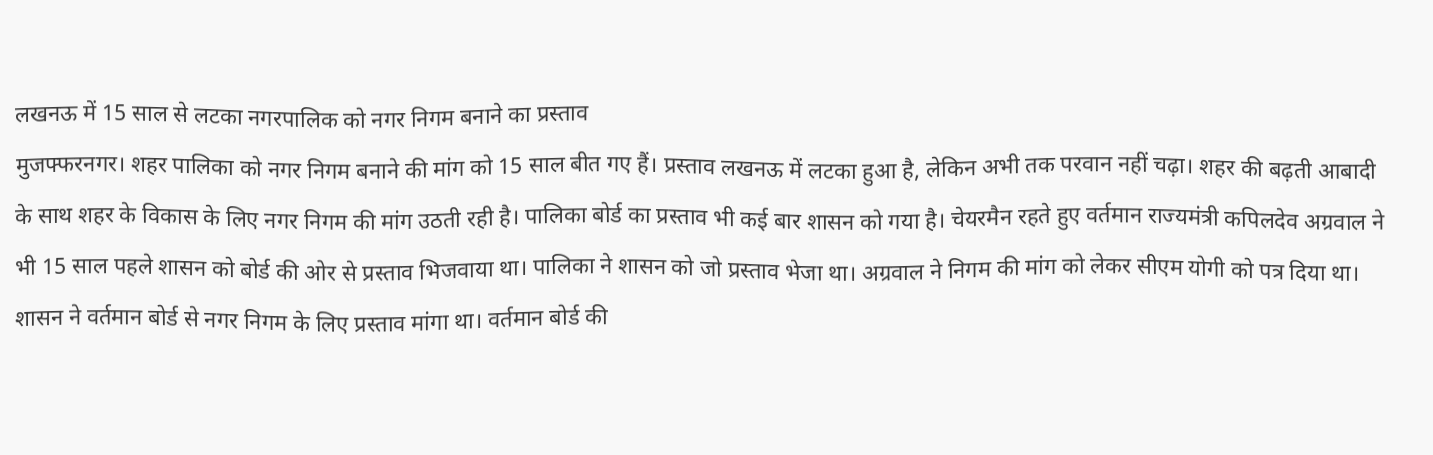लखनऊ में 15 साल से लटका नगरपालिक को नगर निगम बनाने का प्रस्ताव
मुजफ्फरनगर। शहर पालिका को नगर निगम बनाने की मांग को 15 साल बीत गए हैं। प्रस्ताव लखनऊ में लटका हुआ है, लेकिन अभी तक परवान नहीं चढ़ा। शहर की बढ़ती आबादी के साथ शहर के विकास के लिए नगर निगम की मांग उठती रही है। पालिका बोर्ड का प्रस्ताव भी कई बार शासन को गया है। चेयरमैन रहते हुए वर्तमान राज्यमंत्री कपिलदेव अग्रवाल ने भी 15 साल पहले शासन को बोर्ड की ओर से प्रस्ताव भिजवाया था। पालिका ने शासन को जो प्रस्ताव भेजा था। अग्रवाल ने निगम की मांग को लेकर सीएम योगी को पत्र दिया था।
शासन ने वर्तमान बोर्ड से नगर निगम के लिए प्रस्ताव मांगा था। वर्तमान बोर्ड की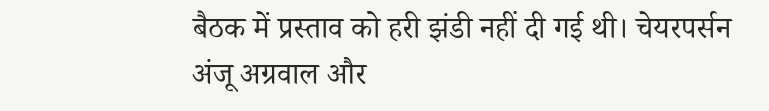बैठक में प्रस्ताव को हरी झंडी नहीं दी गई थी। चेयरपर्सन अंजू अग्रवाल और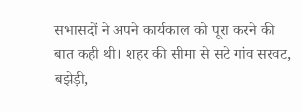सभासदों ने अपने कार्यकाल को पूरा करने की बात कही थी। शहर की सीमा से सटे गांव सरवट, बझेड़ी,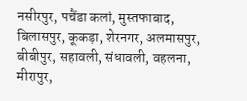नसीरपुर, पचैंडा कलां, मुस्तफाबाद, बिलासपुर, कूकड़ा, शेरनगर, अलमासपुर, बीबीपुर, सहावली, संधावली, वहलना, मीरापुर,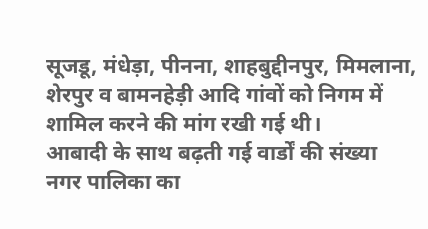सूजडू, मंधेड़ा, पीनना, शाहबुद्दीनपुर, मिमलाना, शेरपुर व बामनहेड़ी आदि गांवों को निगम में शामिल करने की मांग रखी गई थी।
आबादी के साथ बढ़ती गई वार्डों की संख्या
नगर पालिका का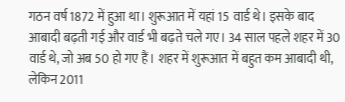गठन वर्ष 1872 में हुआ था। शुरूआत में यहां 15 वार्ड थे। इसके बाद आबादी बढ़ती गई और वार्ड भी बढ़ते चले गए। 34 साल पहले शहर में 30 वार्ड थे, जो अब 50 हो गए हैं। शहर में शुरूआत में बहुत कम आबादी थी, लेकिन 2011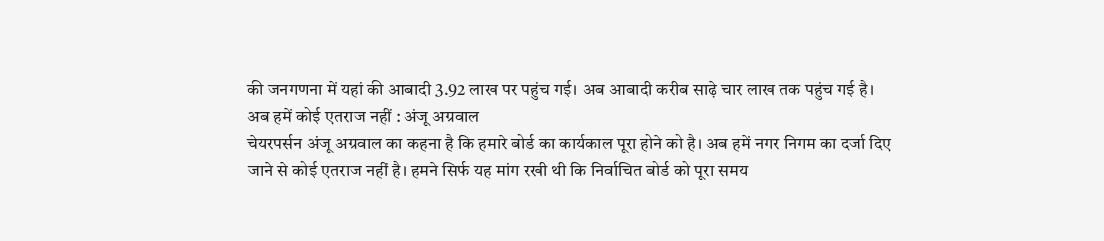की जनगणना में यहां की आबादी 3.92 लाख पर पहुंच गई। अब आबादी करीब साढ़े चार लाख तक पहुंच गई है।
अब हमें कोई एतराज नहीं : अंजू अग्रवाल
चेयरपर्सन अंजू अग्रवाल का कहना है कि हमारे बोर्ड का कार्यकाल पूरा होने को है। अब हमें नगर निगम का दर्जा दिए जाने से कोई एतराज नहीं है। हमने सिर्फ यह मांग रखी थी कि निर्वाचित बोर्ड को पूरा समय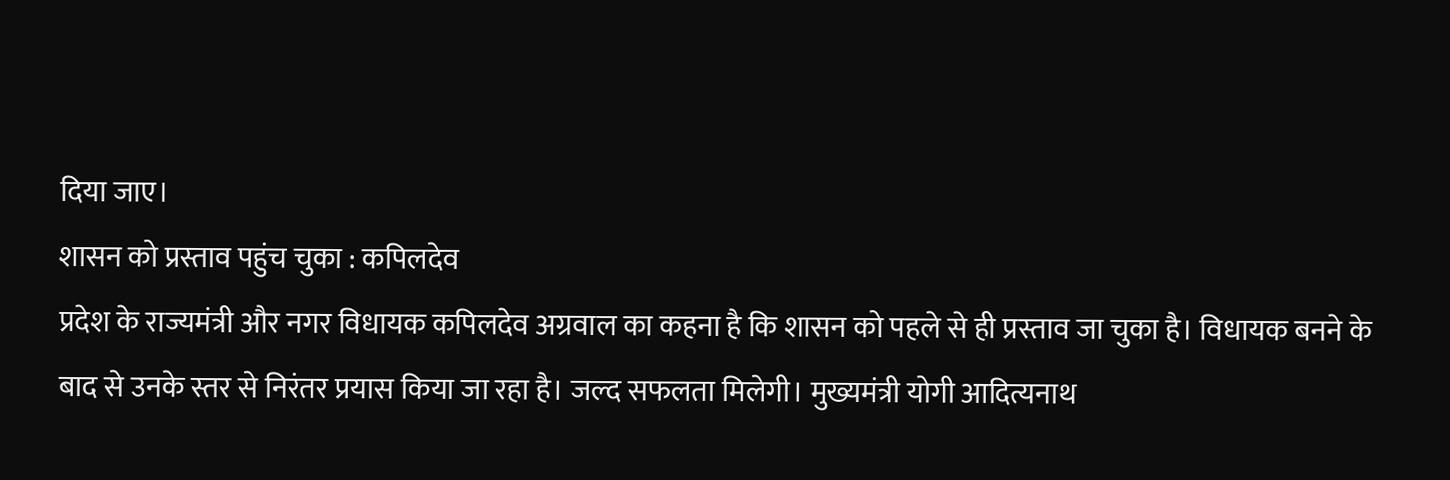दिया जाए।
शासन को प्रस्ताव पहुंच चुका : कपिलदेव
प्रदेश के राज्यमंत्री और नगर विधायक कपिलदेव अग्रवाल का कहना है कि शासन को पहले से ही प्रस्ताव जा चुका है। विधायक बनने के बाद से उनके स्तर से निरंतर प्रयास किया जा रहा है। जल्द सफलता मिलेगी। मुख्यमंत्री योगी आदित्यनाथ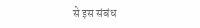से इस संबंध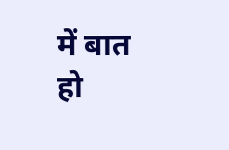में बात हो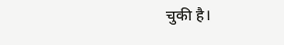चुकी है।